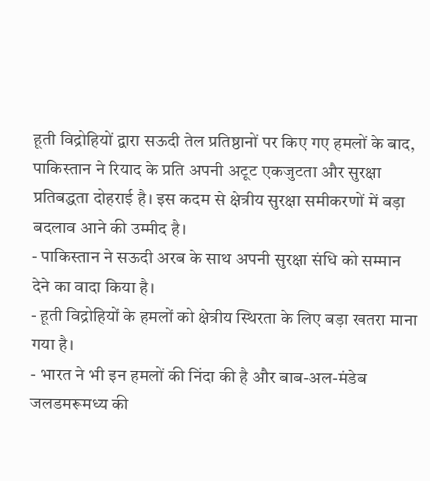हूती विद्रोहियों द्वारा सऊदी तेल प्रतिष्ठानों पर किए गए हमलों के बाद, पाकिस्तान ने रियाद के प्रति अपनी अटूट एकजुटता और सुरक्षा प्रतिबद्धता दोहराई है। इस कदम से क्षेत्रीय सुरक्षा समीकरणों में बड़ा बदलाव आने की उम्मीद है।
- पाकिस्तान ने सऊदी अरब के साथ अपनी सुरक्षा संधि को सम्मान देने का वादा किया है।
- हूती विद्रोहियों के हमलों को क्षेत्रीय स्थिरता के लिए बड़ा खतरा माना गया है।
- भारत ने भी इन हमलों की निंदा की है और बाब-अल-मंडेब जलडमरूमध्य की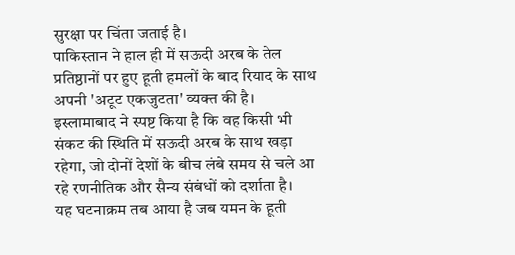सुरक्षा पर चिंता जताई है।
पाकिस्तान ने हाल ही में सऊदी अरब के तेल प्रतिष्ठानों पर हुए हूती हमलों के बाद रियाद के साथ अपनी 'अटूट एकजुटता' व्यक्त की है। इस्लामाबाद ने स्पष्ट किया है कि वह किसी भी संकट की स्थिति में सऊदी अरब के साथ खड़ा रहेगा, जो दोनों देशों के बीच लंबे समय से चले आ रहे रणनीतिक और सैन्य संबंधों को दर्शाता है।
यह घटनाक्रम तब आया है जब यमन के हूती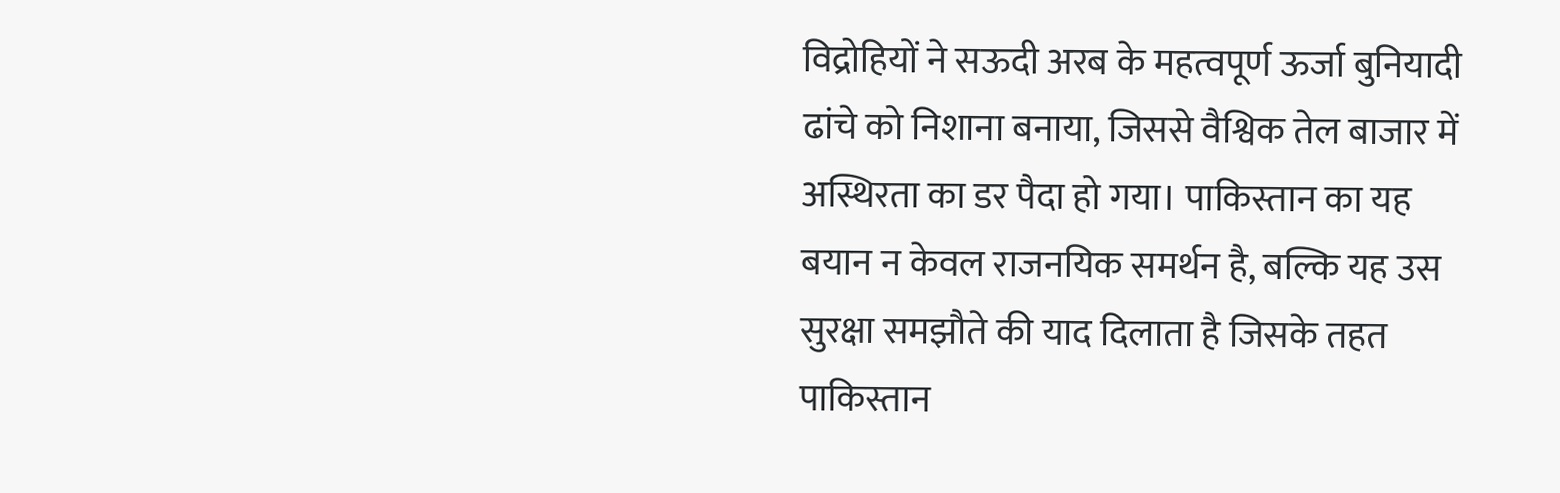विद्रोहियों ने सऊदी अरब के महत्वपूर्ण ऊर्जा बुनियादी ढांचे को निशाना बनाया, जिससे वैश्विक तेल बाजार में अस्थिरता का डर पैदा हो गया। पाकिस्तान का यह बयान न केवल राजनयिक समर्थन है, बल्कि यह उस सुरक्षा समझौते की याद दिलाता है जिसके तहत पाकिस्तान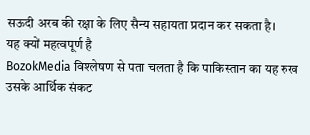सऊदी अरब की रक्षा के लिए सैन्य सहायता प्रदान कर सकता है।
यह क्यों महत्वपूर्ण है
BozokMedia विश्लेषण से पता चलता है कि पाकिस्तान का यह रुख उसके आर्थिक संकट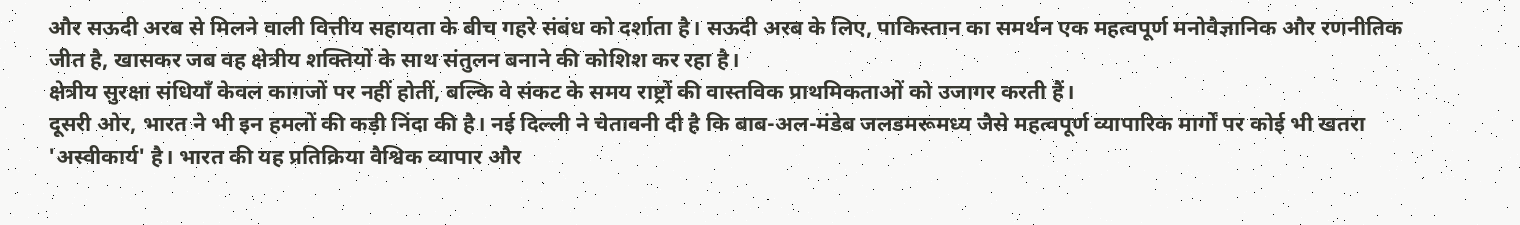और सऊदी अरब से मिलने वाली वित्तीय सहायता के बीच गहरे संबंध को दर्शाता है। सऊदी अरब के लिए, पाकिस्तान का समर्थन एक महत्वपूर्ण मनोवैज्ञानिक और रणनीतिक जीत है, खासकर जब वह क्षेत्रीय शक्तियों के साथ संतुलन बनाने की कोशिश कर रहा है।
क्षेत्रीय सुरक्षा संधियाँ केवल कागजों पर नहीं होतीं, बल्कि वे संकट के समय राष्ट्रों की वास्तविक प्राथमिकताओं को उजागर करती हैं।
दूसरी ओर, भारत ने भी इन हमलों की कड़ी निंदा की है। नई दिल्ली ने चेतावनी दी है कि बाब-अल-मंडेब जलडमरूमध्य जैसे महत्वपूर्ण व्यापारिक मार्गों पर कोई भी खतरा 'अस्वीकार्य' है। भारत की यह प्रतिक्रिया वैश्विक व्यापार और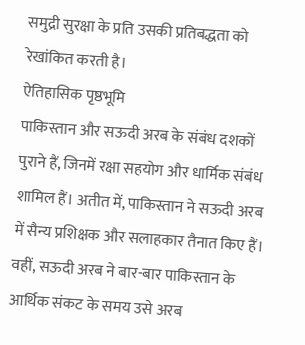समुद्री सुरक्षा के प्रति उसकी प्रतिबद्धता को रेखांकित करती है।
ऐतिहासिक पृष्ठभूमि
पाकिस्तान और सऊदी अरब के संबंध दशकों पुराने हैं, जिनमें रक्षा सहयोग और धार्मिक संबंध शामिल हैं। अतीत में, पाकिस्तान ने सऊदी अरब में सैन्य प्रशिक्षक और सलाहकार तैनात किए हैं। वहीं, सऊदी अरब ने बार-बार पाकिस्तान के आर्थिक संकट के समय उसे अरब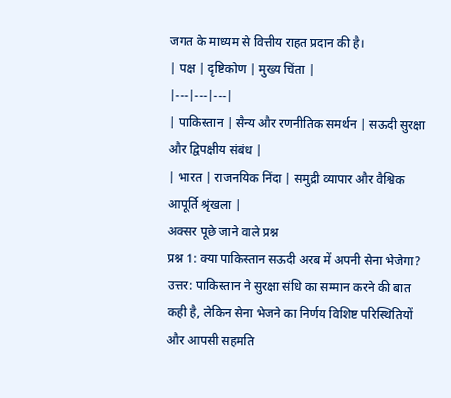जगत के माध्यम से वित्तीय राहत प्रदान की है।
| पक्ष | दृष्टिकोण | मुख्य चिंता |
|---|---|---|
| पाकिस्तान | सैन्य और रणनीतिक समर्थन | सऊदी सुरक्षा और द्विपक्षीय संबंध |
| भारत | राजनयिक निंदा | समुद्री व्यापार और वैश्विक आपूर्ति श्रृंखला |
अक्सर पूछे जाने वाले प्रश्न
प्रश्न 1: क्या पाकिस्तान सऊदी अरब में अपनी सेना भेजेगा?
उत्तर: पाकिस्तान ने सुरक्षा संधि का सम्मान करने की बात कही है, लेकिन सेना भेजने का निर्णय विशिष्ट परिस्थितियों और आपसी सहमति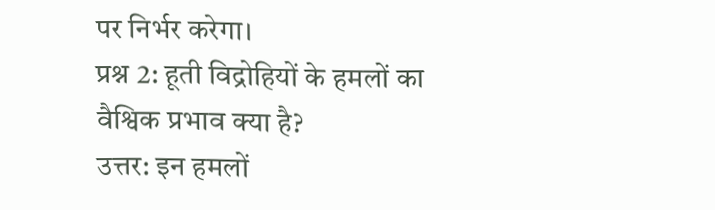पर निर्भर करेगा।
प्रश्न 2: हूती विद्रोहियों के हमलों का वैश्विक प्रभाव क्या है?
उत्तर: इन हमलों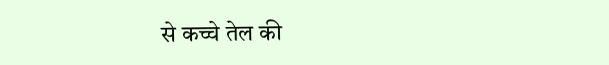से कच्चे तेल की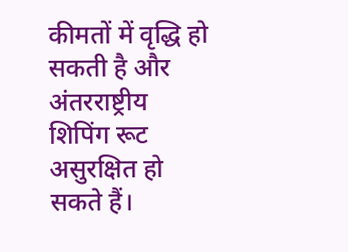कीमतों में वृद्धि हो सकती है और अंतरराष्ट्रीय शिपिंग रूट असुरक्षित हो सकते हैं।